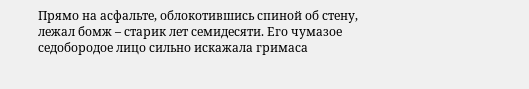Прямо на асфальте, облокотившись спиной об стену, лежал бомж – старик лет семидесяти. Его чумазое седобородое лицо сильно искажала гримаса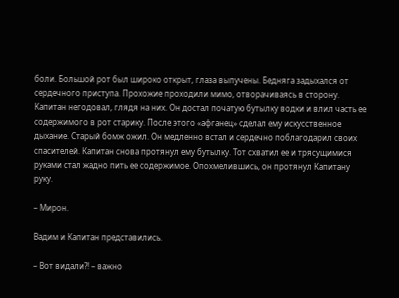боли. Большой рот был широко открыт, глаза выпучены. Бедняга задыхался от сердечного приступа. Прохожие проходили мимо, отворачиваясь в сторону. Капитан негодовал, глядя на них. Он достал початую бутылку водки и влил часть ее содержимого в рот старику. После этого «афганец» сделал ему искусственное дыхание. Старый бомж ожил. Он медленно встал и сердечно поблагодарил своих спасителей. Капитан снова протянул ему бутылку. Тот схватил ее и трясущимися руками стал жадно пить ее содержимое. Опохмелившись, он протянул Капитану руку.

– Мирон.

Вадим и Капитан представились.

– Вот видали?! – важно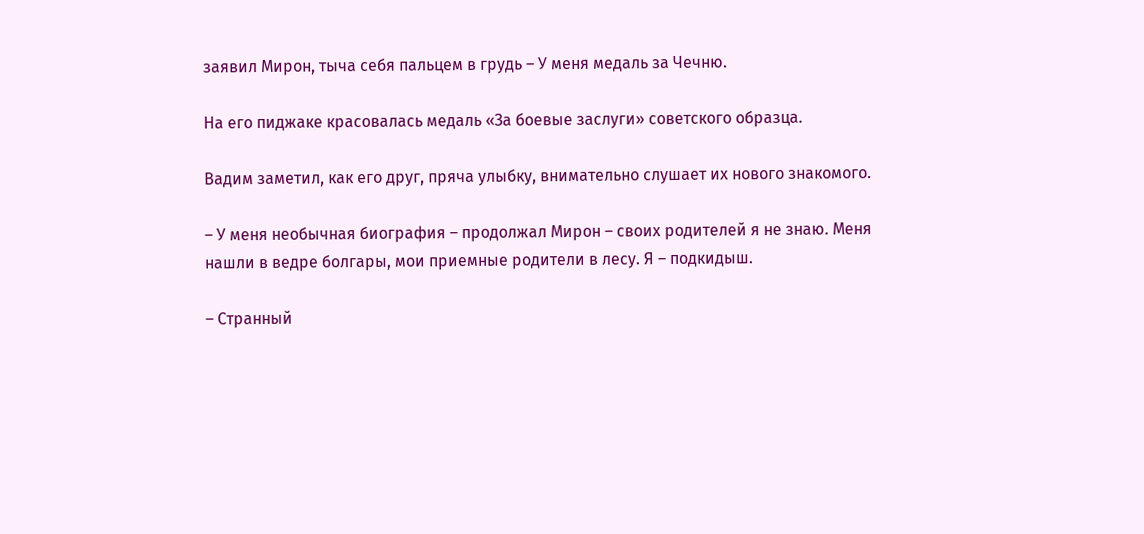заявил Мирон, тыча себя пальцем в грудь – У меня медаль за Чечню.

На его пиджаке красовалась медаль «За боевые заслуги» советского образца.

Вадим заметил, как его друг, пряча улыбку, внимательно слушает их нового знакомого.

– У меня необычная биография – продолжал Мирон – своих родителей я не знаю. Меня нашли в ведре болгары, мои приемные родители в лесу. Я – подкидыш.

– Странный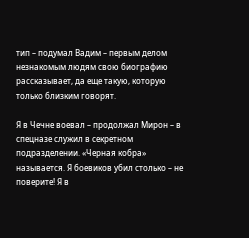тип – подумал Вадим – первым делом незнакомым людям свою биографию рассказывает, да еще такую, которую только близким говорят.

Я в Чечне воевал – продолжал Мирон – в спецназе служил в секретном подразделении. «Черная кобра» называется. Я боевиков убил столько – не поверите! Я в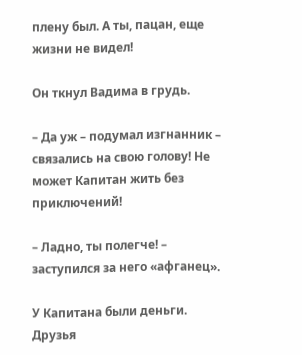плену был. А ты, пацан, еще жизни не видел!

Он ткнул Вадима в грудь.

– Да уж – подумал изгнанник – связались на свою голову! Не может Капитан жить без приключений!

– Ладно, ты полегче! – заступился за него «афганец».

У Капитана были деньги. Друзья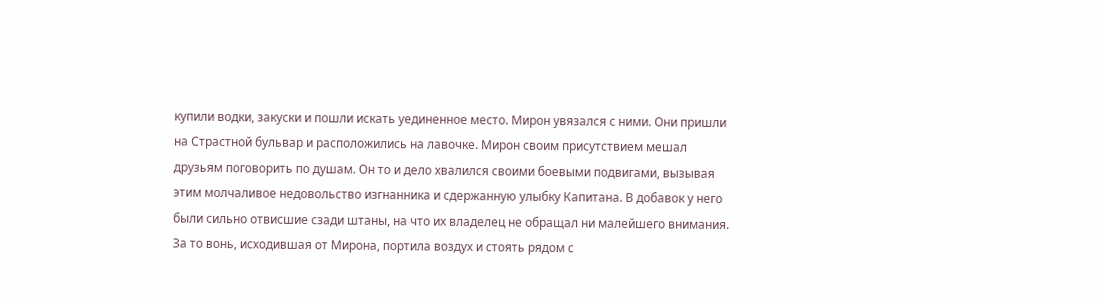купили водки, закуски и пошли искать уединенное место. Мирон увязался с ними. Они пришли на Страстной бульвар и расположились на лавочке. Мирон своим присутствием мешал друзьям поговорить по душам. Он то и дело хвалился своими боевыми подвигами, вызывая этим молчаливое недовольство изгнанника и сдержанную улыбку Капитана. В добавок у него были сильно отвисшие сзади штаны, на что их владелец не обращал ни малейшего внимания. За то вонь, исходившая от Мирона, портила воздух и стоять рядом с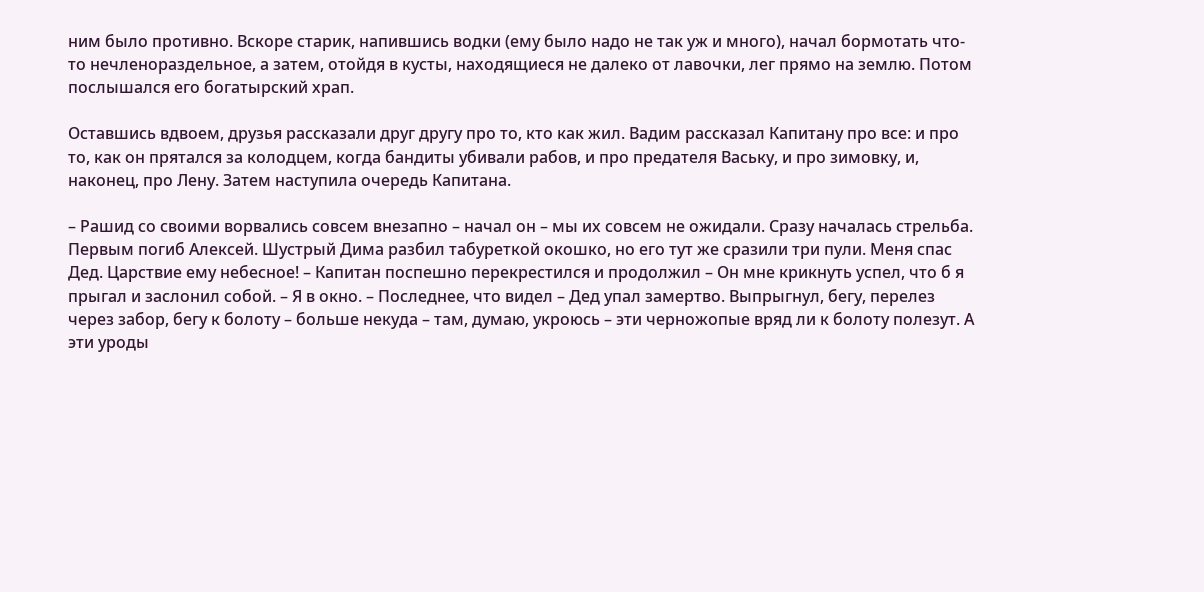ним было противно. Вскоре старик, напившись водки (ему было надо не так уж и много), начал бормотать что-то нечленораздельное, а затем, отойдя в кусты, находящиеся не далеко от лавочки, лег прямо на землю. Потом послышался его богатырский храп.

Оставшись вдвоем, друзья рассказали друг другу про то, кто как жил. Вадим рассказал Капитану про все: и про то, как он прятался за колодцем, когда бандиты убивали рабов, и про предателя Ваську, и про зимовку, и, наконец, про Лену. Затем наступила очередь Капитана.

– Рашид со своими ворвались совсем внезапно – начал он – мы их совсем не ожидали. Сразу началась стрельба. Первым погиб Алексей. Шустрый Дима разбил табуреткой окошко, но его тут же сразили три пули. Меня спас Дед. Царствие ему небесное! – Капитан поспешно перекрестился и продолжил – Он мне крикнуть успел, что б я прыгал и заслонил собой. – Я в окно. – Последнее, что видел – Дед упал замертво. Выпрыгнул, бегу, перелез через забор, бегу к болоту – больше некуда – там, думаю, укроюсь – эти черножопые вряд ли к болоту полезут. А эти уроды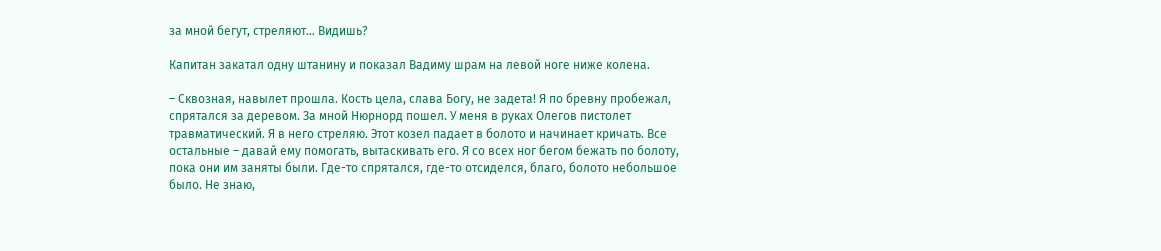за мной бегут, стреляют… Видишь?

Капитан закатал одну штанину и показал Вадиму шрам на левой ноге ниже колена.

– Сквозная, навылет прошла. Кость цела, слава Богу, не задета! Я по бревну пробежал, спрятался за деревом. За мной Нюрнорд пошел. У меня в руках Олегов пистолет травматический. Я в него стреляю. Этот козел падает в болото и начинает кричать. Все остальные – давай ему помогать, вытаскивать его. Я со всех ног бегом бежать по болоту, пока они им заняты были. Где-то спрятался, где-то отсиделся, благо, болото небольшое было. Не знаю,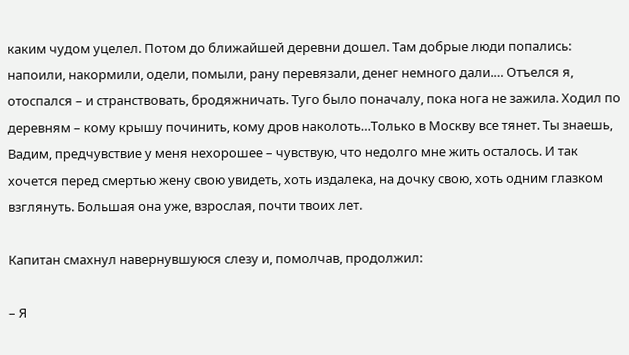каким чудом уцелел. Потом до ближайшей деревни дошел. Там добрые люди попались: напоили, накормили, одели, помыли, рану перевязали, денег немного дали.… Отъелся я, отоспался – и странствовать, бродяжничать. Туго было поначалу, пока нога не зажила. Ходил по деревням – кому крышу починить, кому дров наколоть…Только в Москву все тянет. Ты знаешь, Вадим, предчувствие у меня нехорошее – чувствую, что недолго мне жить осталось. И так хочется перед смертью жену свою увидеть, хоть издалека, на дочку свою, хоть одним глазком взглянуть. Большая она уже, взрослая, почти твоих лет.

Капитан смахнул навернувшуюся слезу и, помолчав, продолжил:

– Я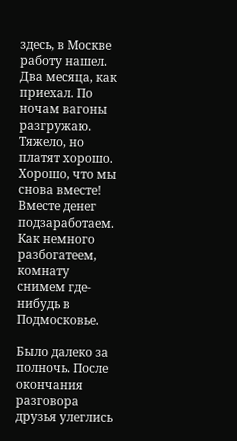здесь, в Москве работу нашел. Два месяца, как приехал. По ночам вагоны разгружаю. Тяжело, но платят хорошо. Хорошо, что мы снова вместе! Вместе денег подзаработаем. Как немного разбогатеем, комнату снимем где-нибудь в Подмосковье.

Было далеко за полночь. После окончания разговора друзья улеглись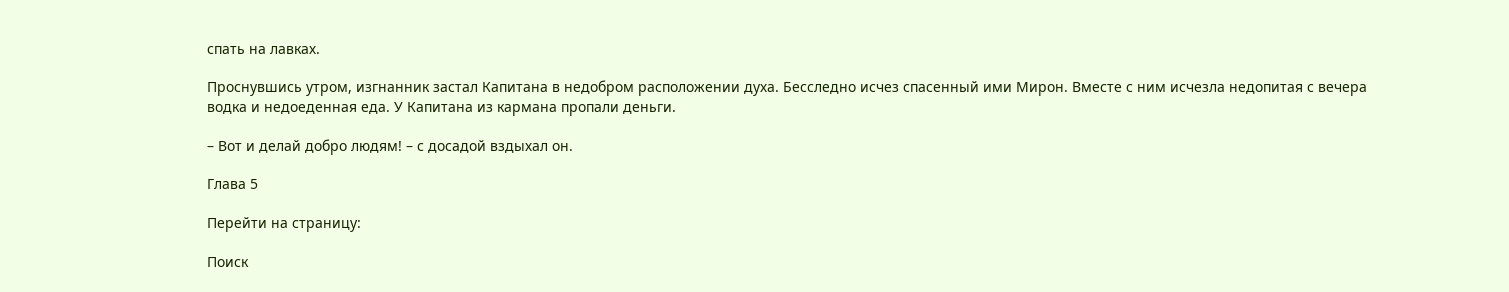спать на лавках.

Проснувшись утром, изгнанник застал Капитана в недобром расположении духа. Бесследно исчез спасенный ими Мирон. Вместе с ним исчезла недопитая с вечера водка и недоеденная еда. У Капитана из кармана пропали деньги.

– Вот и делай добро людям! – с досадой вздыхал он.

Глава 5

Перейти на страницу:

Поиск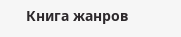Книга жанров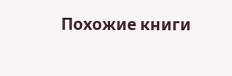Похожие книги